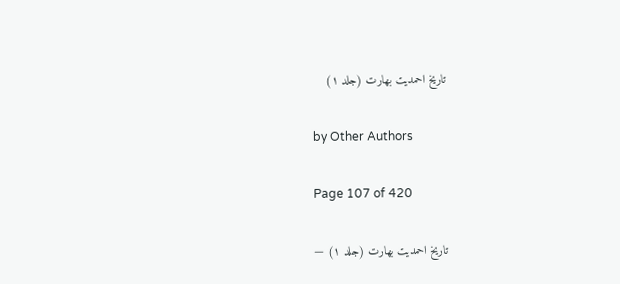تاریخ احمدیت بھارت (جلد ۱)

by Other Authors

Page 107 of 420

تاریخ احمدیت بھارت (جلد ۱) —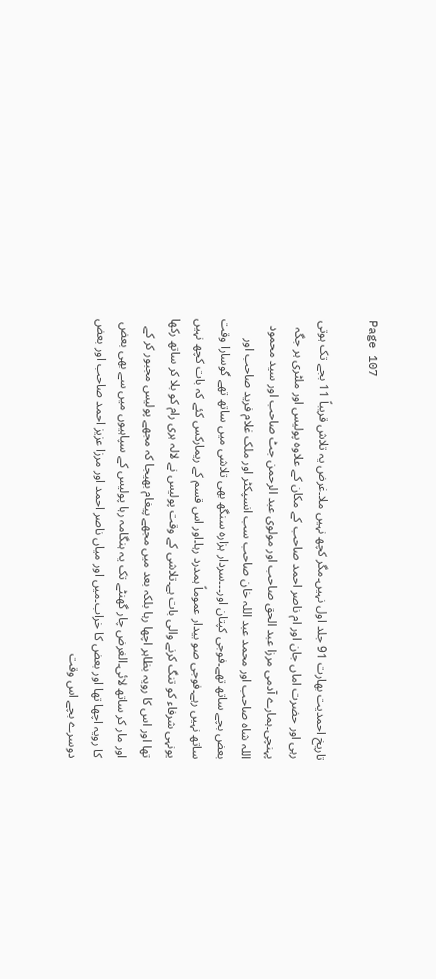Page 107

تاریخ احمدیت بھارت 91 جلد اول نہیں۔مگر کچھ نہیں ملا۔غرض یہ تلاش قریباً 11 بجے تک ہوتی رہی اور حضرت اماں جان اور ام ناصر احمد صاحب کے مکان کے علاوہ پولیس اور ملٹری ہر جگہ پہنچی۔ہمارے آدمی مرزا عبد الحق صاحب اور مولوی عبد الرحمن جٹ صاحب اور سید محمود اللہ شاہ صاحب اور محمد عبد اللہ خان صاحب سب انسپکٹر اور ملک غلام فرید صاحب اور بعض بچے ساتھ تھے۔فوجی کپتان اور۔۔۔سردار ہزارہ سنگھ بھی تلاشی میں ساتھ تھے گوسارا وقت ساتھ نہیں رہے۔فوجی صو بیدار عموماً ہمدرد رہا۔اور اس قسم کے ریمارکس کئے کہ بات کچھ نہیں یونہی شرفاء کو تنگ کرنے والی بات ہے۔تلاشی کے وقت پولیس نے لالہ ہری رام کو بلا کر ساتھ رکھا تھا اور اس کا رویہ بظاہر اچھا رہا بلکہ بعد میں مجھے پیغام بھیجا کہ مجھے پولیس مجبور کر کے اور مار کر ساتھ لائی۔الغرض چار گھنٹے تک یہ ہنگامہ رہا پولیس کے سپاہیوں میں سے بھی بعض کا رویہ اچھا تھا اور بعض کا خراب۔میں اور میاں ناصر احمد اور مرزا عزیز احمد صاحب اور بعض دوسرے بچے اس وقت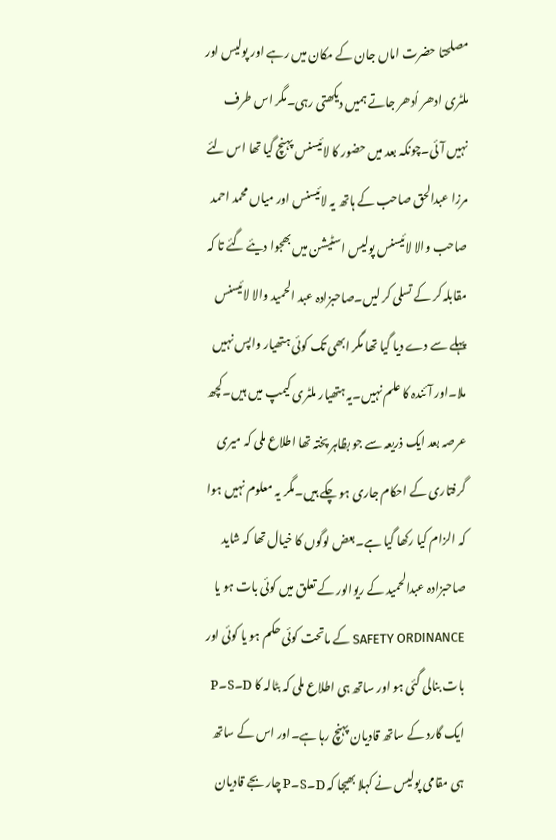مصلحتا حضرت اماں جان کے مکان میں رہے اور پولیس اور ملٹری ادھر اُدھر جاتے ہمیں دیکھتی رہی۔مگر اس طرف نہیں آئی۔چونکہ بعد میں حضور کا لائیسنس پہنچ گیا تھا اس لئے مرزا عبدالحق صاحب کے ہاتھ یہ لائیسنس اور میاں محمد احمد صاحب والا لائیسنس پولیس اسٹیشن میں بھجوا دیئے گئے تا کہ مقابلہ کر کے تسلی کر لیں۔صاحبزادہ عبد الحمید والا لائیسنس پہلے سے دے دیا گیا تھا مگر ابھی تک کوئی ہتھیار واپس نہیں ملا۔اور آئندہ کا علم نہیں۔یہ ہتھیار ملٹری کیمپ میں ہیں۔کچھ عرصہ بعد ایک ذریعہ سے جو بظاہر پختہ تھا اطلاع ملی کہ میری گرفتاری کے احکام جاری ہو چکے ہیں۔مگر یہ معلوم نہیں ہوا کہ الزام کیا رکھا گیا ہے۔بعض لوگوں کا خیال تھا کہ شاید صاحبزادہ عبدالحمید کے ریوالور کے تعلق میں کوئی بات ہو یا SAFETY ORDINANCE کے ماتحت کوئی حکم ہو یا کوئی اور بات بنالی گئی ہو اور ساتھ ہی اطلاع ملی کہ بٹالہ کا D۔S۔P ایک گارد کے ساتھ قادیان پہنچ رہا ہے۔اور اس کے ساتھ ہی مقامی پولیس نے کہلا بھیجا کہ D۔S۔P چار بجے قادیان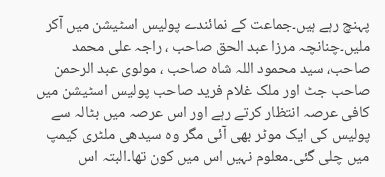پہنچ رہے ہیں۔جماعت کے نمائندے پولیس اسٹیشن میں آکر ملیں۔چنانچہ مرزا عبد الحق صاحب ، راجہ علی محمد صاحب، سید محمود اللہ شاہ صاحب ، مولوی عبد الرحمن صاحب جٹ اور ملک غلام فرید صاحب پولیس اسٹیشن میں کافی عرصہ انتظار کرتے رہے اور اس عرصہ میں بٹالہ سے پولیس کی ایک موٹر بھی آئی مگر وہ سیدھی ملٹری کیمپ میں چلی گئی۔معلوم نہیں اس میں کون تھا۔البتہ اس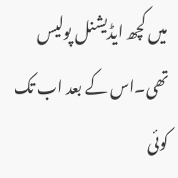میں کچھ ایڈیشنل پولیس تھی۔اس کے بعد اب تک کوئی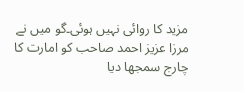مزید کا روائی نہیں ہوئی۔گو میں نے مرزا عزیز احمد صاحب کو امارت کا چارج سمجھا دیا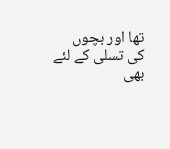تھا اور بچوں کی تسلی کے لئے بھی